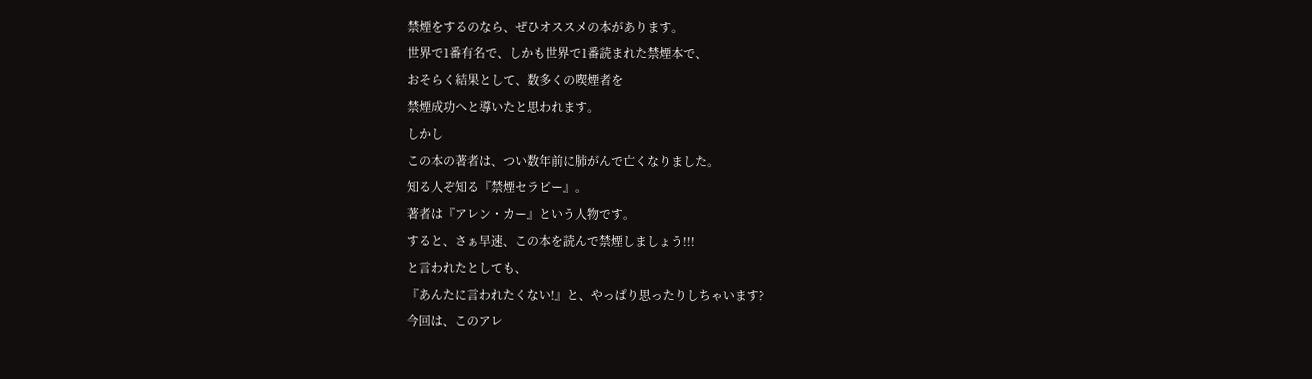禁煙をするのなら、ぜひオススメの本があります。
世界で1番有名で、しかも世界で1番読まれた禁煙本で、
おそらく結果として、数多くの喫煙者を
禁煙成功へと導いたと思われます。
しかし
この本の著者は、つい数年前に肺がんで亡くなりました。
知る人ぞ知る『禁煙セラピー』。
著者は『アレン・カー』という人物です。
すると、さぁ早速、この本を読んで禁煙しましょう!!!
と言われたとしても、
『あんたに言われたくない!』と、やっぱり思ったりしちゃいます?
今回は、このアレ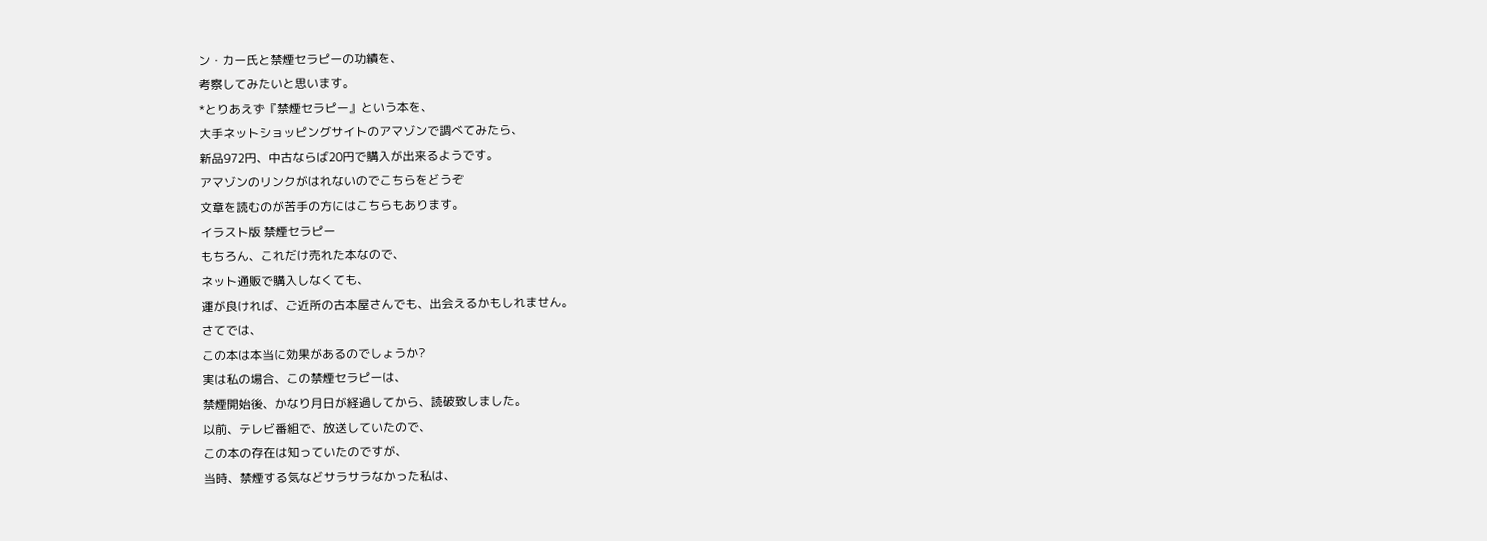ン・カー氏と禁煙セラピーの功績を、
考察してみたいと思います。
*とりあえず『禁煙セラピー』という本を、
大手ネットショッピングサイトのアマゾンで調べてみたら、
新品972円、中古ならば20円で購入が出来るようです。
アマゾンのリンクがはれないのでこちらをどうぞ
文章を読むのが苦手の方にはこちらもあります。
イラスト版 禁煙セラピー
もちろん、これだけ売れた本なので、
ネット通販で購入しなくても、
運が良ければ、ご近所の古本屋さんでも、出会えるかもしれません。
さてでは、
この本は本当に効果があるのでしょうか?
実は私の場合、この禁煙セラピーは、
禁煙開始後、かなり月日が経過してから、読破致しました。
以前、テレビ番組で、放送していたので、
この本の存在は知っていたのですが、
当時、禁煙する気などサラサラなかった私は、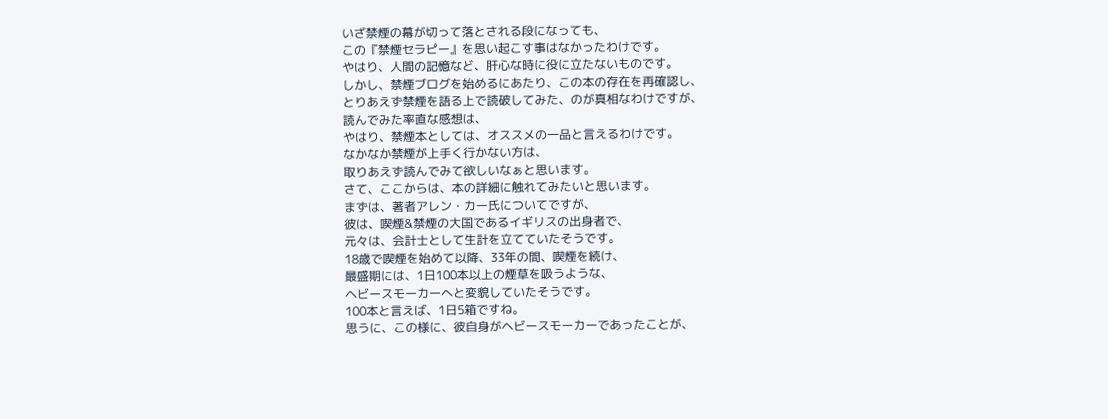いざ禁煙の幕が切って落とされる段になっても、
この『禁煙セラピー』を思い起こす事はなかったわけです。
やはり、人間の記憶など、肝心な時に役に立たないものです。
しかし、禁煙ブログを始めるにあたり、この本の存在を再確認し、
とりあえず禁煙を語る上で読破してみた、のが真相なわけですが、
読んでみた率直な感想は、
やはり、禁煙本としては、オススメの一品と言えるわけです。
なかなか禁煙が上手く行かない方は、
取りあえず読んでみて欲しいなぁと思います。
さて、ここからは、本の詳細に触れてみたいと思います。
まずは、著者アレン・カー氏についてですが、
彼は、喫煙&禁煙の大国であるイギリスの出身者で、
元々は、会計士として生計を立てていたそうです。
18歳で喫煙を始めて以降、33年の間、喫煙を続け、
最盛期には、1日100本以上の煙草を吸うような、
ヘビースモーカーへと変貌していたそうです。
100本と言えば、1日5箱ですね。
思うに、この様に、彼自身がヘビースモーカーであったことが、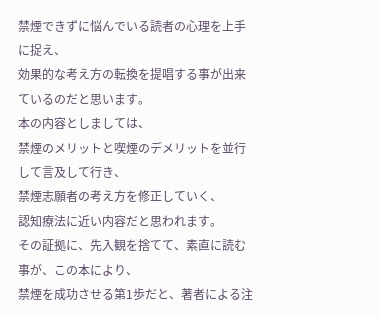禁煙できずに悩んでいる読者の心理を上手に捉え、
効果的な考え方の転換を提唱する事が出来ているのだと思います。
本の内容としましては、
禁煙のメリットと喫煙のデメリットを並行して言及して行き、
禁煙志願者の考え方を修正していく、
認知療法に近い内容だと思われます。
その証拠に、先入観を捨てて、素直に読む事が、この本により、
禁煙を成功させる第1歩だと、著者による注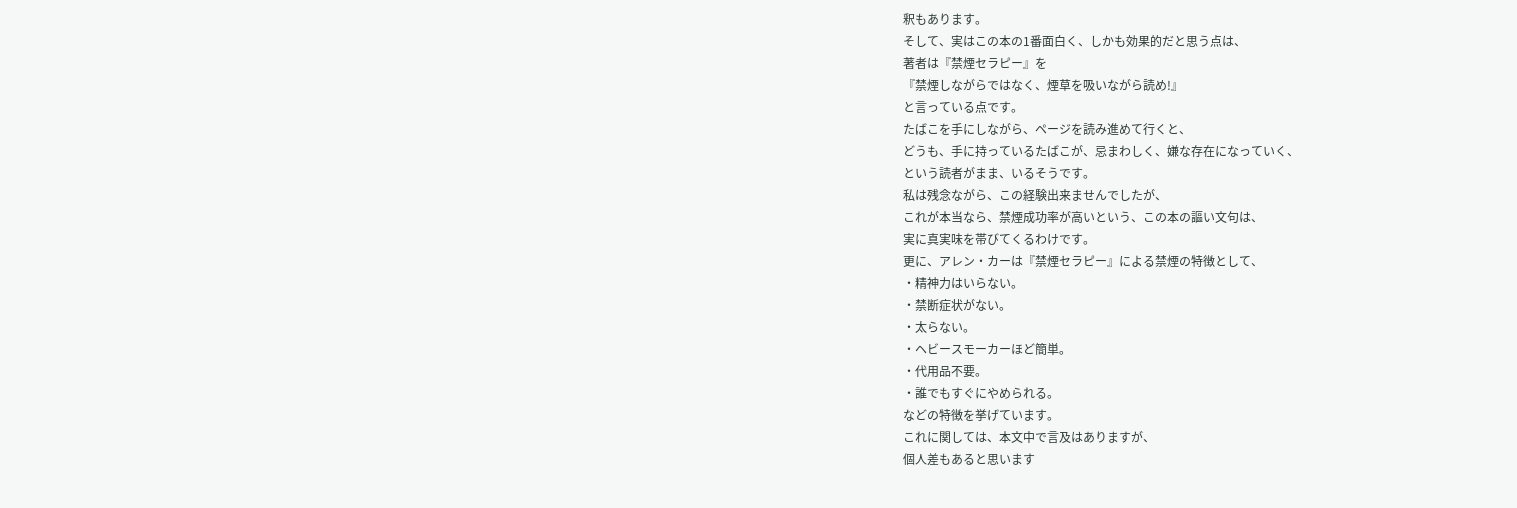釈もあります。
そして、実はこの本の1番面白く、しかも効果的だと思う点は、
著者は『禁煙セラピー』を
『禁煙しながらではなく、煙草を吸いながら読め!』
と言っている点です。
たばこを手にしながら、ページを読み進めて行くと、
どうも、手に持っているたばこが、忌まわしく、嫌な存在になっていく、
という読者がまま、いるそうです。
私は残念ながら、この経験出来ませんでしたが、
これが本当なら、禁煙成功率が高いという、この本の謳い文句は、
実に真実味を帯びてくるわけです。
更に、アレン・カーは『禁煙セラピー』による禁煙の特徴として、
・精神力はいらない。
・禁断症状がない。
・太らない。
・ヘビースモーカーほど簡単。
・代用品不要。
・誰でもすぐにやめられる。
などの特徴を挙げています。
これに関しては、本文中で言及はありますが、
個人差もあると思います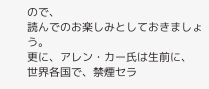ので、
読んでのお楽しみとしておきましょう。
更に、アレン・カー氏は生前に、
世界各国で、禁煙セラ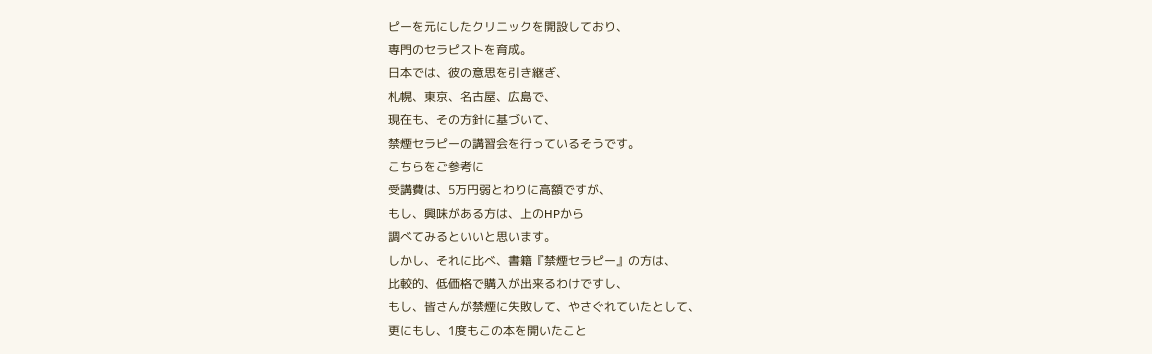ピーを元にしたクリニックを開設しており、
専門のセラピストを育成。
日本では、彼の意思を引き継ぎ、
札幌、東京、名古屋、広島で、
現在も、その方針に基づいて、
禁煙セラピーの講習会を行っているそうです。
こちらをご参考に
受講費は、5万円弱とわりに高額ですが、
もし、興味がある方は、上のHPから
調べてみるといいと思います。
しかし、それに比べ、書籍『禁煙セラピー』の方は、
比較的、低価格で購入が出来るわけですし、
もし、皆さんが禁煙に失敗して、やさぐれていたとして、
更にもし、1度もこの本を開いたこと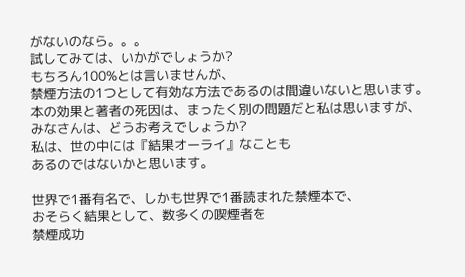がないのなら。。。
試してみては、いかがでしょうか?
もちろん100%とは言いませんが、
禁煙方法の1つとして有効な方法であるのは間違いないと思います。
本の効果と著者の死因は、まったく別の問題だと私は思いますが、
みなさんは、どうお考えでしょうか?
私は、世の中には『結果オーライ』なことも
あるのではないかと思います。

世界で1番有名で、しかも世界で1番読まれた禁煙本で、
おそらく結果として、数多くの喫煙者を
禁煙成功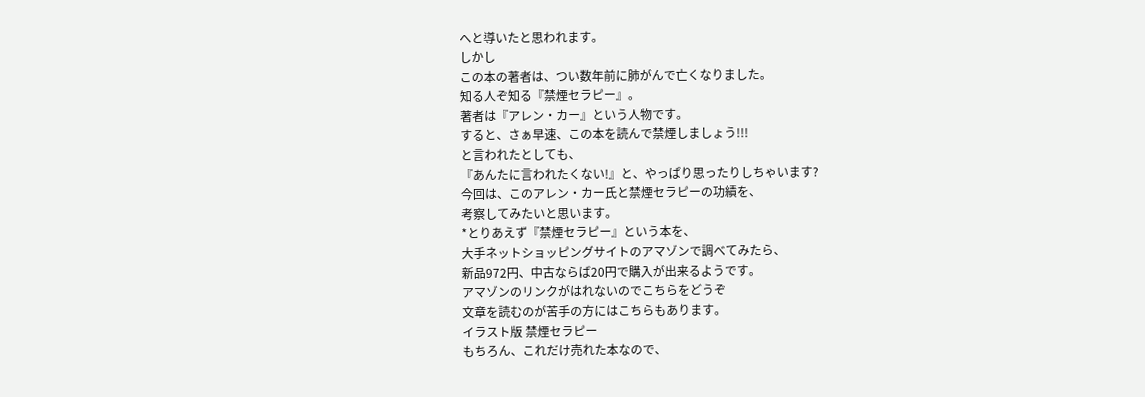へと導いたと思われます。
しかし
この本の著者は、つい数年前に肺がんで亡くなりました。
知る人ぞ知る『禁煙セラピー』。
著者は『アレン・カー』という人物です。
すると、さぁ早速、この本を読んで禁煙しましょう!!!
と言われたとしても、
『あんたに言われたくない!』と、やっぱり思ったりしちゃいます?
今回は、このアレン・カー氏と禁煙セラピーの功績を、
考察してみたいと思います。
*とりあえず『禁煙セラピー』という本を、
大手ネットショッピングサイトのアマゾンで調べてみたら、
新品972円、中古ならば20円で購入が出来るようです。
アマゾンのリンクがはれないのでこちらをどうぞ
文章を読むのが苦手の方にはこちらもあります。
イラスト版 禁煙セラピー
もちろん、これだけ売れた本なので、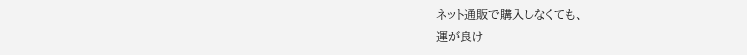ネット通販で購入しなくても、
運が良け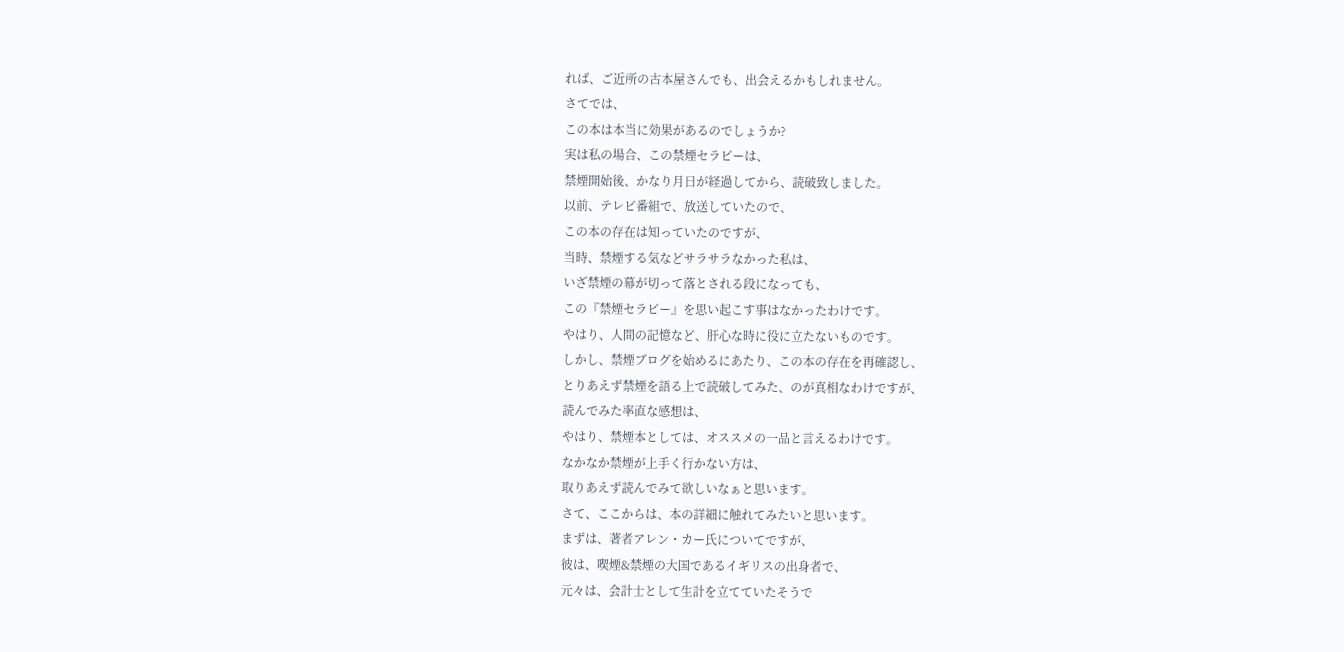れば、ご近所の古本屋さんでも、出会えるかもしれません。
さてでは、
この本は本当に効果があるのでしょうか?
実は私の場合、この禁煙セラピーは、
禁煙開始後、かなり月日が経過してから、読破致しました。
以前、テレビ番組で、放送していたので、
この本の存在は知っていたのですが、
当時、禁煙する気などサラサラなかった私は、
いざ禁煙の幕が切って落とされる段になっても、
この『禁煙セラピー』を思い起こす事はなかったわけです。
やはり、人間の記憶など、肝心な時に役に立たないものです。
しかし、禁煙ブログを始めるにあたり、この本の存在を再確認し、
とりあえず禁煙を語る上で読破してみた、のが真相なわけですが、
読んでみた率直な感想は、
やはり、禁煙本としては、オススメの一品と言えるわけです。
なかなか禁煙が上手く行かない方は、
取りあえず読んでみて欲しいなぁと思います。
さて、ここからは、本の詳細に触れてみたいと思います。
まずは、著者アレン・カー氏についてですが、
彼は、喫煙&禁煙の大国であるイギリスの出身者で、
元々は、会計士として生計を立てていたそうで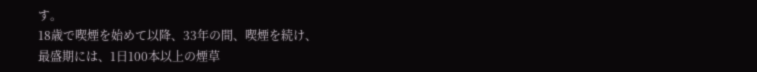す。
18歳で喫煙を始めて以降、33年の間、喫煙を続け、
最盛期には、1日100本以上の煙草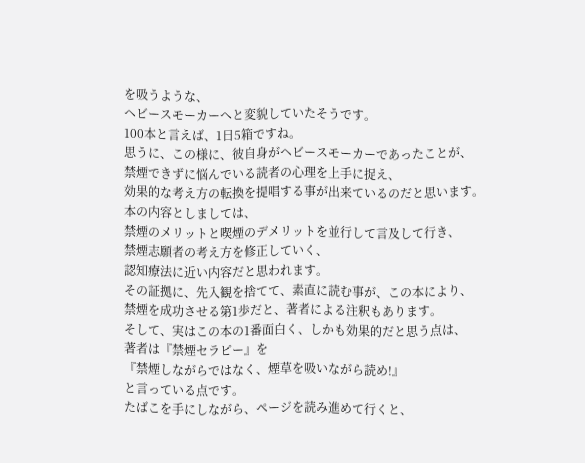を吸うような、
ヘビースモーカーへと変貌していたそうです。
100本と言えば、1日5箱ですね。
思うに、この様に、彼自身がヘビースモーカーであったことが、
禁煙できずに悩んでいる読者の心理を上手に捉え、
効果的な考え方の転換を提唱する事が出来ているのだと思います。
本の内容としましては、
禁煙のメリットと喫煙のデメリットを並行して言及して行き、
禁煙志願者の考え方を修正していく、
認知療法に近い内容だと思われます。
その証拠に、先入観を捨てて、素直に読む事が、この本により、
禁煙を成功させる第1歩だと、著者による注釈もあります。
そして、実はこの本の1番面白く、しかも効果的だと思う点は、
著者は『禁煙セラピー』を
『禁煙しながらではなく、煙草を吸いながら読め!』
と言っている点です。
たばこを手にしながら、ページを読み進めて行くと、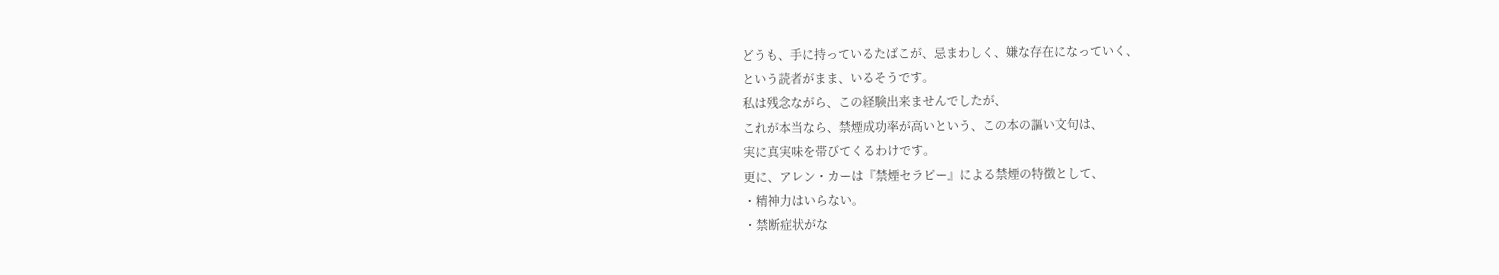どうも、手に持っているたばこが、忌まわしく、嫌な存在になっていく、
という読者がまま、いるそうです。
私は残念ながら、この経験出来ませんでしたが、
これが本当なら、禁煙成功率が高いという、この本の謳い文句は、
実に真実味を帯びてくるわけです。
更に、アレン・カーは『禁煙セラピー』による禁煙の特徴として、
・精神力はいらない。
・禁断症状がな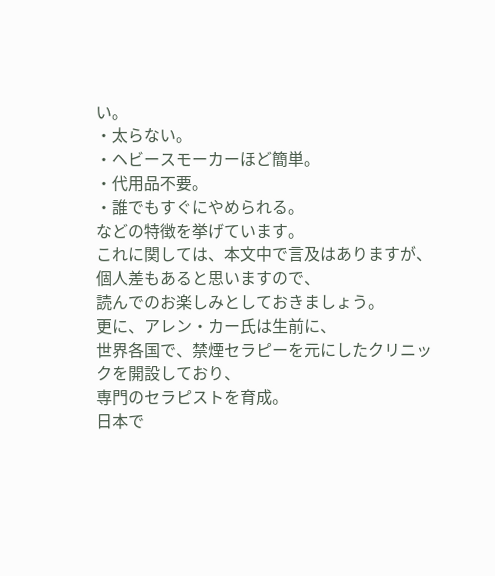い。
・太らない。
・ヘビースモーカーほど簡単。
・代用品不要。
・誰でもすぐにやめられる。
などの特徴を挙げています。
これに関しては、本文中で言及はありますが、
個人差もあると思いますので、
読んでのお楽しみとしておきましょう。
更に、アレン・カー氏は生前に、
世界各国で、禁煙セラピーを元にしたクリニックを開設しており、
専門のセラピストを育成。
日本で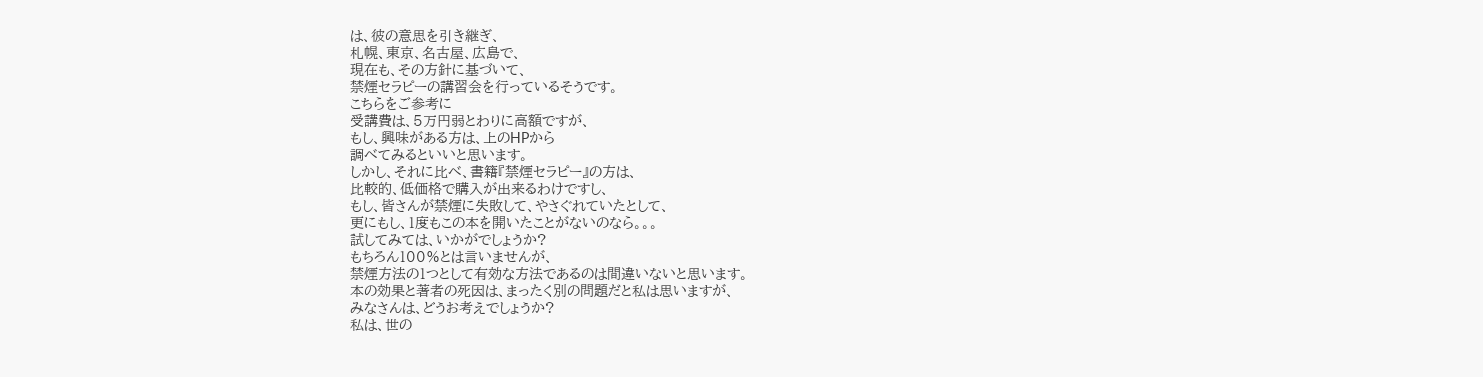は、彼の意思を引き継ぎ、
札幌、東京、名古屋、広島で、
現在も、その方針に基づいて、
禁煙セラピーの講習会を行っているそうです。
こちらをご参考に
受講費は、5万円弱とわりに高額ですが、
もし、興味がある方は、上のHPから
調べてみるといいと思います。
しかし、それに比べ、書籍『禁煙セラピー』の方は、
比較的、低価格で購入が出来るわけですし、
もし、皆さんが禁煙に失敗して、やさぐれていたとして、
更にもし、1度もこの本を開いたことがないのなら。。。
試してみては、いかがでしょうか?
もちろん100%とは言いませんが、
禁煙方法の1つとして有効な方法であるのは間違いないと思います。
本の効果と著者の死因は、まったく別の問題だと私は思いますが、
みなさんは、どうお考えでしょうか?
私は、世の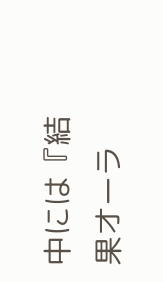中には『結果オーラ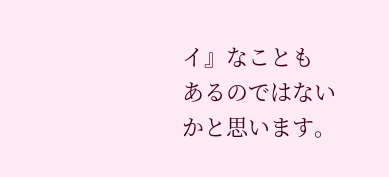イ』なことも
あるのではないかと思います。